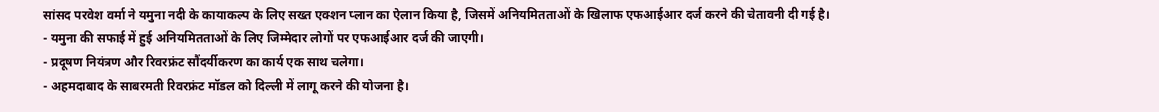सांसद परवेश वर्मा ने यमुना नदी के कायाकल्प के लिए सख्त एक्शन प्लान का ऐलान किया है, जिसमें अनियमितताओं के खिलाफ एफआईआर दर्ज करने की चेतावनी दी गई है।
- यमुना की सफाई में हुई अनियमितताओं के लिए जिम्मेदार लोगों पर एफआईआर दर्ज की जाएगी।
- प्रदूषण नियंत्रण और रिवरफ्रंट सौंदर्यीकरण का कार्य एक साथ चलेगा।
- अहमदाबाद के साबरमती रिवरफ्रंट मॉडल को दिल्ली में लागू करने की योजना है।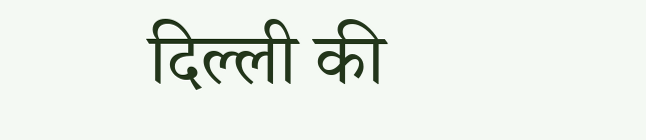दिल्ली की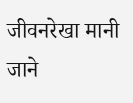जीवनरेखा मानी जाने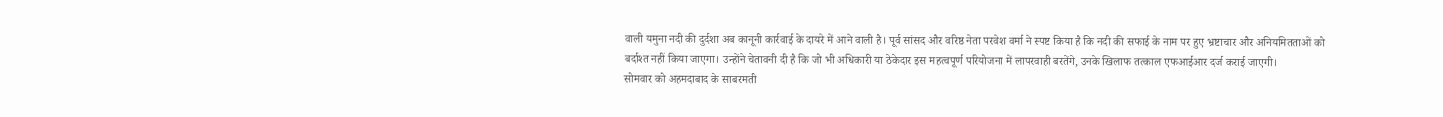वाली यमुना नदी की दुर्दशा अब कानूनी कार्रवाई के दायरे में आने वाली है। पूर्व सांसद और वरिष्ठ नेता परवेश वर्मा ने स्पष्ट किया है कि नदी की सफाई के नाम पर हुए भ्रष्टाचार और अनियमितताओं को बर्दाश्त नहीं किया जाएगा। उन्होंने चेतावनी दी है कि जो भी अधिकारी या ठेकेदार इस महत्वपूर्ण परियोजना में लापरवाही बरतेंगे, उनके खिलाफ तत्काल एफआईआर दर्ज कराई जाएगी।
सोमवार को अहमदाबाद के साबरमती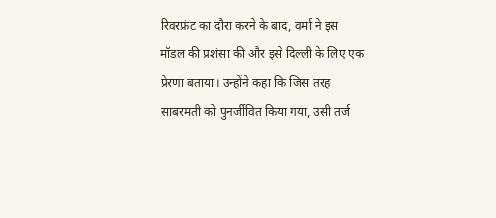रिवरफ्रंट का दौरा करने के बाद, वर्मा ने इस मॉडल की प्रशंसा की और इसे दिल्ली के लिए एक प्रेरणा बताया। उन्होंने कहा कि जिस तरह साबरमती को पुनर्जीवित किया गया, उसी तर्ज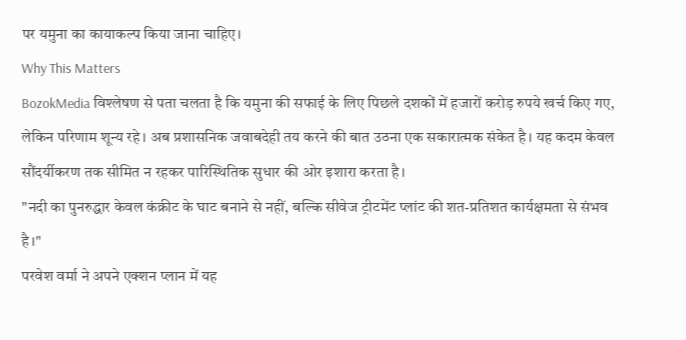पर यमुना का कायाकल्प किया जाना चाहिए।
Why This Matters
BozokMedia विश्लेषण से पता चलता है कि यमुना की सफाई के लिए पिछले दशकों में हजारों करोड़ रुपये खर्च किए गए, लेकिन परिणाम शून्य रहे। अब प्रशासनिक जवाबदेही तय करने की बात उठना एक सकारात्मक संकेत है। यह कदम केवल सौंदर्यीकरण तक सीमित न रहकर पारिस्थितिक सुधार की ओर इशारा करता है।
"नदी का पुनरुद्धार केवल कंक्रीट के घाट बनाने से नहीं, बल्कि सीवेज ट्रीटमेंट प्लांट की शत-प्रतिशत कार्यक्षमता से संभव है।"
परवेश वर्मा ने अपने एक्शन प्लान में यह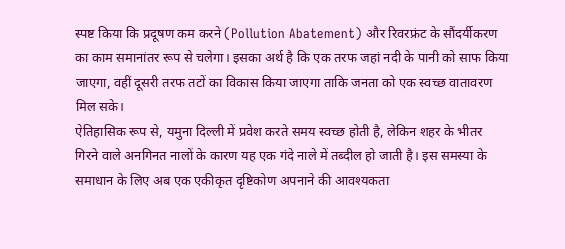स्पष्ट किया कि प्रदूषण कम करने (Pollution Abatement) और रिवरफ्रंट के सौंदर्यीकरण का काम समानांतर रूप से चलेगा। इसका अर्थ है कि एक तरफ जहां नदी के पानी को साफ किया जाएगा, वहीं दूसरी तरफ तटों का विकास किया जाएगा ताकि जनता को एक स्वच्छ वातावरण मिल सके।
ऐतिहासिक रूप से, यमुना दिल्ली में प्रवेश करते समय स्वच्छ होती है, लेकिन शहर के भीतर गिरने वाले अनगिनत नालों के कारण यह एक गंदे नाले में तब्दील हो जाती है। इस समस्या के समाधान के लिए अब एक एकीकृत दृष्टिकोण अपनाने की आवश्यकता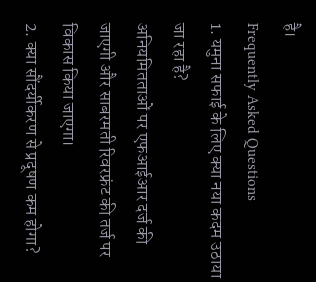है।
Frequently Asked Questions
1. यमुना सफाई के लिए क्या नया कदम उठाया जा रहा है?
अनियमितताओं पर एफआईआर दर्ज की जाएगी और साबरमती रिवरफ्रंट की तर्ज पर विकास किया जाएगा।
2. क्या सौंदर्यीकरण से प्रदूषण कम होगा?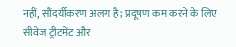नहीं, सौंदर्यीकरण अलग है; प्रदूषण कम करने के लिए सीवेज ट्रीटमेंट और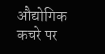औद्योगिक कचरे पर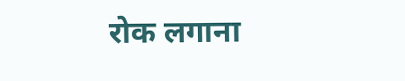रोक लगाना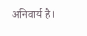अनिवार्य है।